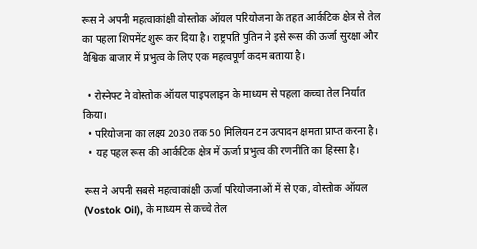रूस ने अपनी महत्वाकांक्षी वोस्तोक ऑयल परियोजना के तहत आर्कटिक क्षेत्र से तेल का पहला शिपमेंट शुरू कर दिया है। राष्ट्रपति पुतिन ने इसे रूस की ऊर्जा सुरक्षा और वैश्विक बाजार में प्रभुत्व के लिए एक महत्वपूर्ण कदम बताया है।

  • रोस्नेफ्ट ने वोस्तोक ऑयल पाइपलाइन के माध्यम से पहला कच्चा तेल निर्यात किया।
  • परियोजना का लक्ष्य 2030 तक 50 मिलियन टन उत्पादन क्षमता प्राप्त करना है।
  • यह पहल रूस की आर्कटिक क्षेत्र में ऊर्जा प्रभुत्व की रणनीति का हिस्सा है।

रूस ने अपनी सबसे महत्वाकांक्षी ऊर्जा परियोजनाओं में से एक, वोस्तोक ऑयल (Vostok Oil), के माध्यम से कच्चे तेल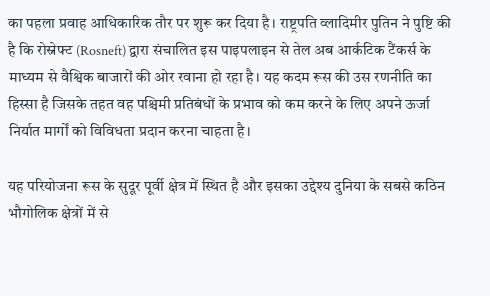का पहला प्रवाह आधिकारिक तौर पर शुरू कर दिया है। राष्ट्रपति व्लादिमीर पुतिन ने पुष्टि की है कि रोस्नेफ्ट (Rosneft) द्वारा संचालित इस पाइपलाइन से तेल अब आर्कटिक टैंकर्स के माध्यम से वैश्विक बाजारों की ओर रवाना हो रहा है। यह कदम रूस की उस रणनीति का हिस्सा है जिसके तहत वह पश्चिमी प्रतिबंधों के प्रभाव को कम करने के लिए अपने ऊर्जा निर्यात मार्गों को विविधता प्रदान करना चाहता है।

यह परियोजना रूस के सुदूर पूर्वी क्षेत्र में स्थित है और इसका उद्देश्य दुनिया के सबसे कठिन भौगोलिक क्षेत्रों में से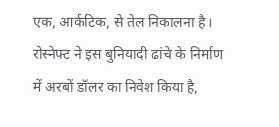एक, आर्कटिक, से तेल निकालना है। रोस्नेफ्ट ने इस बुनियादी ढांचे के निर्माण में अरबों डॉलर का निवेश किया है,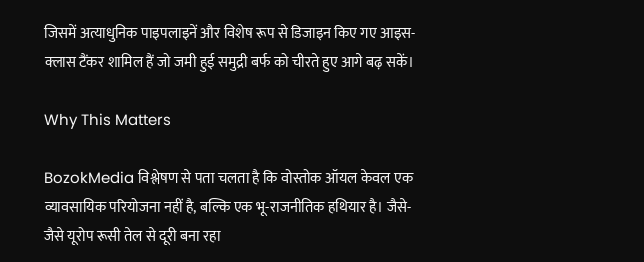जिसमें अत्याधुनिक पाइपलाइनें और विशेष रूप से डिजाइन किए गए आइस-क्लास टैंकर शामिल हैं जो जमी हुई समुद्री बर्फ को चीरते हुए आगे बढ़ सकें।

Why This Matters

BozokMedia विश्लेषण से पता चलता है कि वोस्तोक ऑयल केवल एक व्यावसायिक परियोजना नहीं है, बल्कि एक भू-राजनीतिक हथियार है। जैसे-जैसे यूरोप रूसी तेल से दूरी बना रहा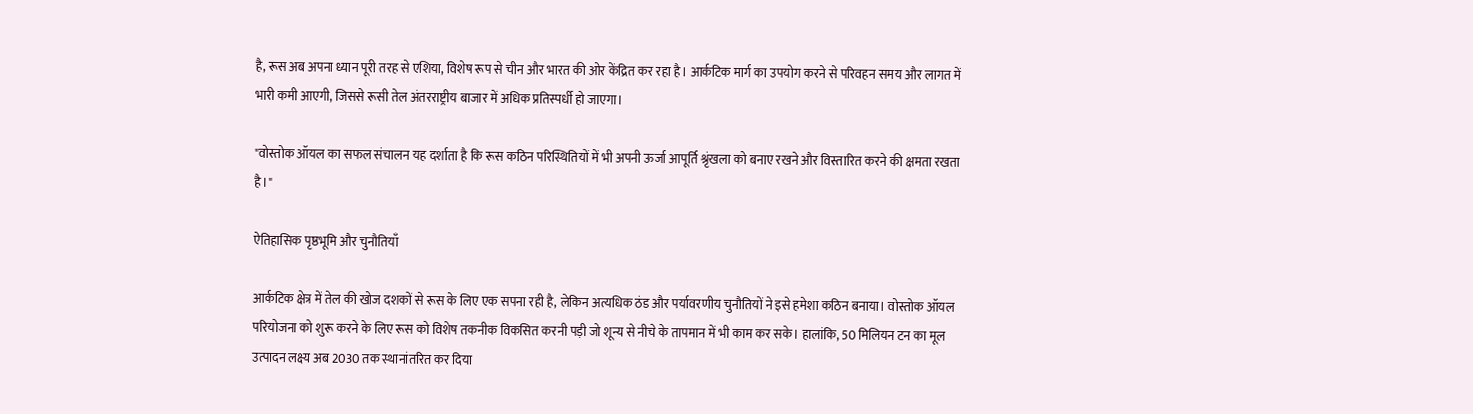है, रूस अब अपना ध्यान पूरी तरह से एशिया, विशेष रूप से चीन और भारत की ओर केंद्रित कर रहा है। आर्कटिक मार्ग का उपयोग करने से परिवहन समय और लागत में भारी कमी आएगी, जिससे रूसी तेल अंतरराष्ट्रीय बाजार में अधिक प्रतिस्पर्धी हो जाएगा।

"वोस्तोक ऑयल का सफल संचालन यह दर्शाता है कि रूस कठिन परिस्थितियों में भी अपनी ऊर्जा आपूर्ति श्रृंखला को बनाए रखने और विस्तारित करने की क्षमता रखता है।"

ऐतिहासिक पृष्ठभूमि और चुनौतियाँ

आर्कटिक क्षेत्र में तेल की खोज दशकों से रूस के लिए एक सपना रही है, लेकिन अत्यधिक ठंड और पर्यावरणीय चुनौतियों ने इसे हमेशा कठिन बनाया। वोस्तोक ऑयल परियोजना को शुरू करने के लिए रूस को विशेष तकनीक विकसित करनी पड़ी जो शून्य से नीचे के तापमान में भी काम कर सके। हालांकि, 50 मिलियन टन का मूल उत्पादन लक्ष्य अब 2030 तक स्थानांतरित कर दिया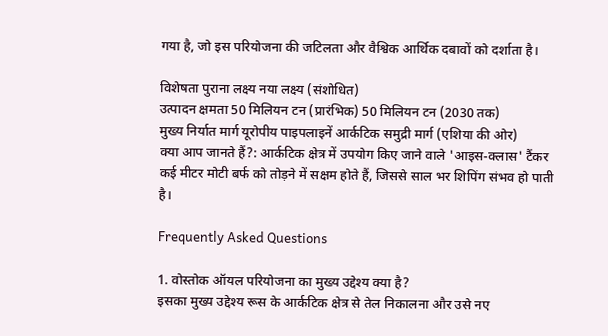गया है, जो इस परियोजना की जटिलता और वैश्विक आर्थिक दबावों को दर्शाता है।

विशेषता पुराना लक्ष्य नया लक्ष्य (संशोधित)
उत्पादन क्षमता 50 मिलियन टन (प्रारंभिक) 50 मिलियन टन (2030 तक)
मुख्य निर्यात मार्ग यूरोपीय पाइपलाइनें आर्कटिक समुद्री मार्ग (एशिया की ओर)
क्या आप जानते हैं?: आर्कटिक क्षेत्र में उपयोग किए जाने वाले 'आइस-क्लास' टैंकर कई मीटर मोटी बर्फ को तोड़ने में सक्षम होते हैं, जिससे साल भर शिपिंग संभव हो पाती है।

Frequently Asked Questions

1. वोस्तोक ऑयल परियोजना का मुख्य उद्देश्य क्या है?
इसका मुख्य उद्देश्य रूस के आर्कटिक क्षेत्र से तेल निकालना और उसे नए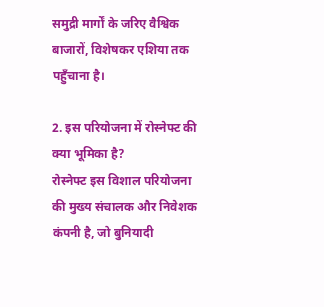समुद्री मार्गों के जरिए वैश्विक बाजारों, विशेषकर एशिया तक पहुँचाना है।

2. इस परियोजना में रोस्नेफ्ट की क्या भूमिका है?
रोस्नेफ्ट इस विशाल परियोजना की मुख्य संचालक और निवेशक कंपनी है, जो बुनियादी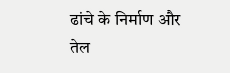ढांचे के निर्माण और तेल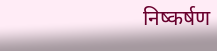निष्कर्षण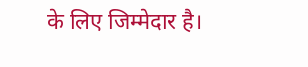के लिए जिम्मेदार है।